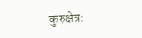कुरुक्षेत्र: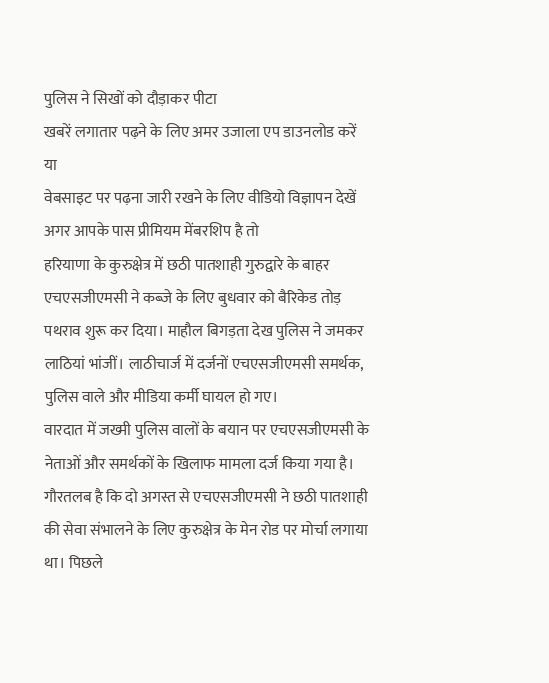पुलिस ने सिखों को दौड़ाकर पीटा
खबरें लगातार पढ़ने के लिए अमर उजाला एप डाउनलोड करें
या
वेबसाइट पर पढ़ना जारी रखने के लिए वीडियो विज्ञापन देखें
अगर आपके पास प्रीमियम मेंबरशिप है तो
हरियाणा के कुरुक्षेत्र में छठी पातशाही गुरुद्वारे के बाहर एचएसजीएमसी ने कब्जे के लिए बुधवार को बैरिकेड तोड़ पथराव शुरू कर दिया। माहौल बिगड़ता देख पुलिस ने जमकर लाठियां भांजीं। लाठीचार्ज में दर्जनों एचएसजीएमसी समर्थक, पुलिस वाले और मीडिया कर्मी घायल हो गए।
वारदात में जख्मी पुलिस वालों के बयान पर एचएसजीएमसी के नेताओं और समर्थकों के खिलाफ मामला दर्ज किया गया है। गौरतलब है कि दो अगस्त से एचएसजीएमसी ने छठी पातशाही की सेवा संभालने के लिए कुरुक्षेत्र के मेन रोड पर मोर्चा लगाया था। पिछले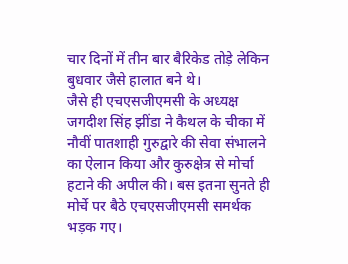चार दिनों में तीन बार बैरिकेड तोड़े लेकिन बुधवार जैसे हालात बने थे।
जैसे ही एचएसजीएमसी के अध्यक्ष जगदीश सिंह झींडा ने कैथल के चीका में नौवीं पातशाही गुरुद्वारे की सेवा संभालने का ऐलान किया और कुरुक्षेत्र से मोर्चा हटाने की अपील की। बस इतना सुनते ही मोर्चे पर बैठे एचएसजीएमसी समर्थक भड़क गए।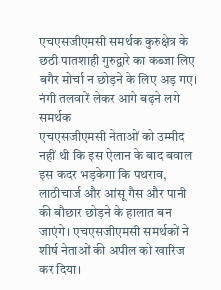एचएसजीएमसी समर्थक कुरुक्षेत्र के छठी पातशाही गुरुद्वारे का कब्जा लिए बगैर मोर्चा न छोड़ने के लिए अड़ गए।
नंगी तलवारें लेकर आगे बढ़ने लगे समर्थक
एचएसजीएमसी नेताओं को उम्मीद नहीं थी कि इस ऐलान के बाद बवाल इस कदर भड़केगा कि पथराव, लाठीचार्ज और आंसू गैस और पानी की बौछार छोड़ने के हालात बन जाएंगे। एचएसजीएमसी समर्थकों ने शीर्ष नेताओं की अपील को खारिज कर दिया।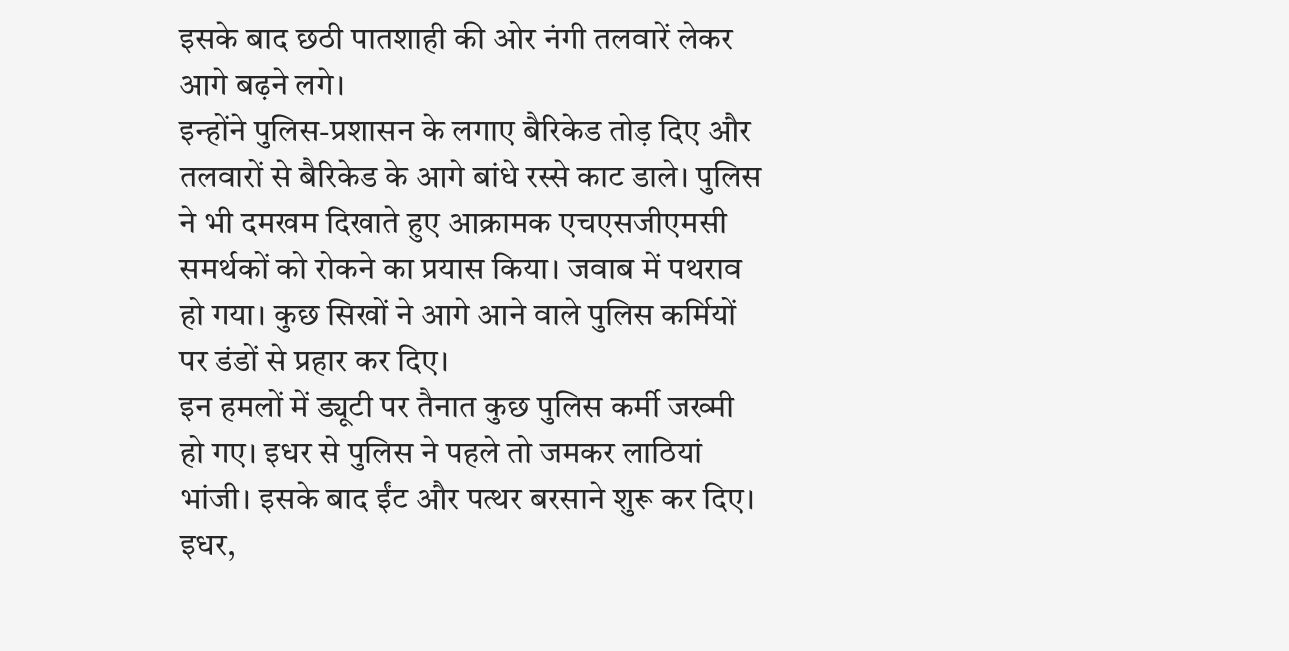इसके बाद छठी पातशाही की ओर नंगी तलवारें लेकर आगे बढ़ने लगे।
इन्होंने पुलिस-प्रशासन के लगाए बैरिकेड तोड़ दिए और तलवारों से बैरिकेड के आगे बांधे रस्से काट डाले। पुलिस ने भी दमखम दिखाते हुए आक्रामक एचएसजीएमसी समर्थकों को रोकने का प्रयास किया। जवाब में पथराव हो गया। कुछ सिखों ने आगे आने वाले पुलिस कर्मियों पर डंडों से प्रहार कर दिए।
इन हमलों में ड्यूटी पर तैनात कुछ पुलिस कर्मी जख्मी हो गए। इधर से पुलिस ने पहले तो जमकर लाठियां भांजी। इसके बाद ईंट और पत्थर बरसाने शुरू कर दिए। इधर,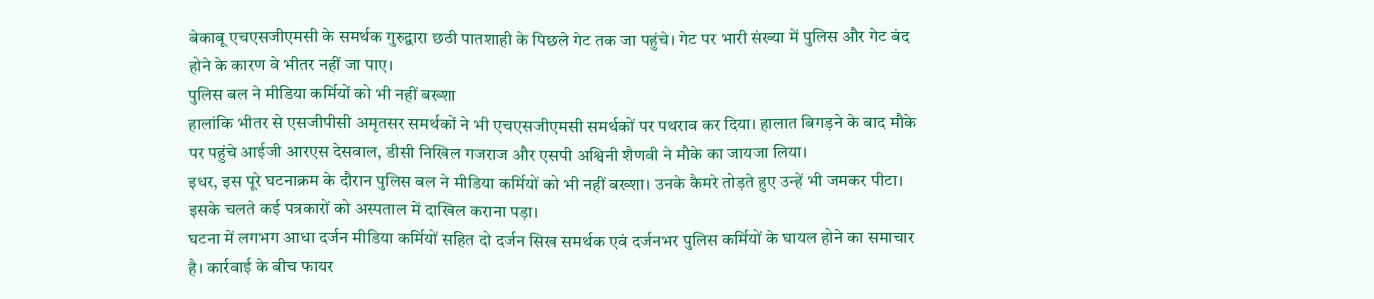बेकाबू एचएसजीएमसी के समर्थक गुरुद्वारा छठी पातशाही के पिछले गेट तक जा पहुंचे। गेट पर भारी संख्या में पुलिस और गेट बंद होने के कारण वे भीतर नहीं जा पाए।
पुलिस बल ने मीडिया कर्मियों को भी नहीं बख्शा
हालांकि भीतर से एसजीपीसी अमृतसर समर्थकों ने भी एचएसजीएमसी समर्थकों पर पथराव कर दिया। हालात बिगड़ने के बाद मौके पर पहुंचे आईजी आरएस देसवाल, डीसी निखिल गजराज और एसपी अश्विनी शैणवी ने मौके का जायजा लिया।
इधर, इस पूरे घटनाक्रम के दौरान पुलिस बल ने मीडिया कर्मियों को भी नहीं बख्शा। उनके कैमरे तोड़ते हुए उन्हें भी जमकर पीटा। इसके चलते कई पत्रकारों को अस्पताल में दाखिल कराना पड़ा।
घटना में लगभग आधा दर्जन मीडिया कर्मियों सहित दो दर्जन सिख समर्थक एवं दर्जनभर पुलिस कर्मियों के घायल होने का समाचार है। कार्रवाई के बीच फायर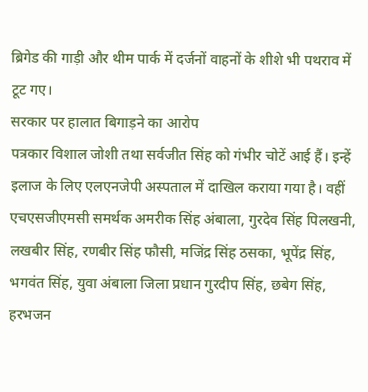ब्रिगेड की गाड़ी और थीम पार्क में दर्जनों वाहनों के शीशे भी पथराव में टूट गए।
सरकार पर हालात बिगाड़ने का आरोप
पत्रकार विशाल जोशी तथा सर्वजीत सिंह को गंभीर चोटें आई हैं। इन्हें इलाज के लिए एलएनजेपी अस्पताल में दाखिल कराया गया है। वहीं एचएसजीएमसी समर्थक अमरीक सिंह अंबाला, गुरदेव सिंह पिलखनी, लखबीर सिंह, रणबीर सिंह फौसी, मजिंद्र सिंह ठसका, भूपेंद्र सिंह, भगवंत सिंह, युवा अंबाला जिला प्रधान गुरदीप सिंह, छबेग सिंह, हरभजन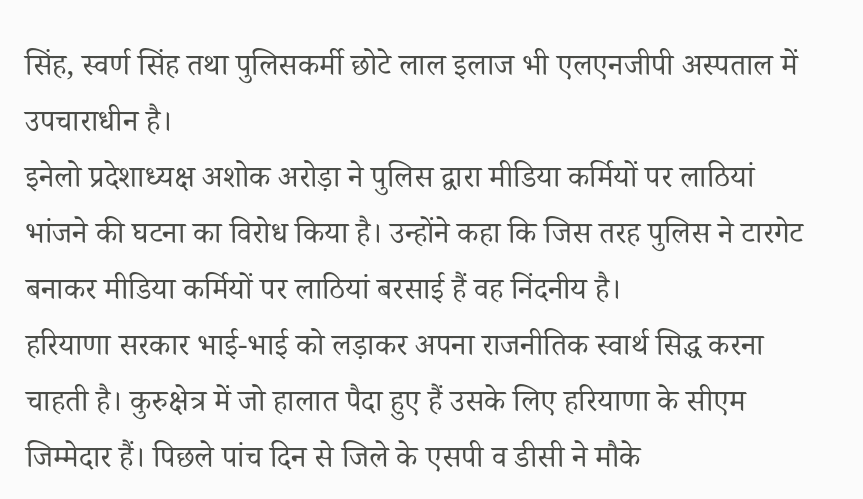सिंह, स्वर्ण सिंह तथा पुलिसकर्मी छोटे लाल इलाज भी एलएनजीपी अस्पताल में उपचाराधीन है।
इनेलो प्रदेशाध्यक्ष अशोक अरोड़ा ने पुलिस द्वारा मीडिया कर्मियों पर लाठियां भांजने की घटना का विरोध किया है। उन्होंने कहा कि जिस तरह पुलिस ने टारगेट बनाकर मीडिया कर्मियों पर लाठियां बरसाई हैं वह निंदनीय है।
हरियाणा सरकार भाई-भाई को लड़ाकर अपना राजनीतिक स्वार्थ सिद्ध करना चाहती है। कुरुक्षेत्र में जो हालात पैदा हुए हैं उसके लिए हरियाणा के सीएम जिम्मेदार हैं। पिछले पांच दिन से जिले के एसपी व डीसी ने मौके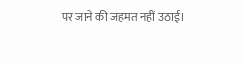पर जाने की जहमत नहीं उठाई।